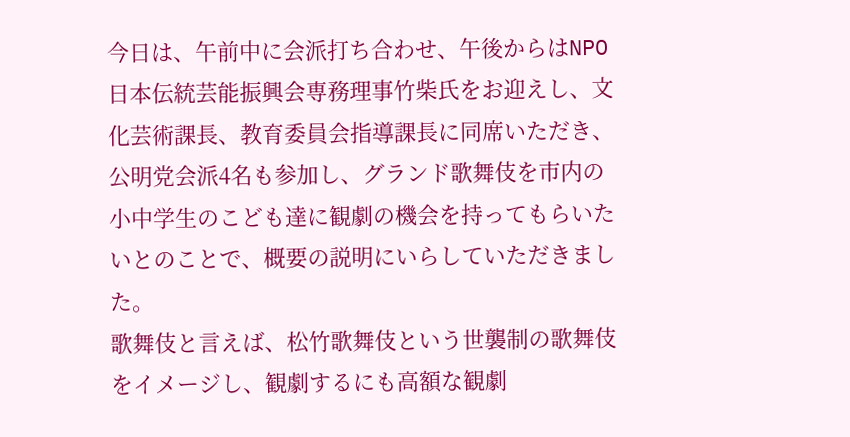今日は、午前中に会派打ち合わせ、午後からはNPO日本伝統芸能振興会専務理事竹柴氏をお迎えし、文化芸術課長、教育委員会指導課長に同席いただき、公明党会派4名も参加し、グランド歌舞伎を市内の小中学生のこども達に観劇の機会を持ってもらいたいとのことで、概要の説明にいらしていただきました。
歌舞伎と言えば、松竹歌舞伎という世襲制の歌舞伎をイメージし、観劇するにも高額な観劇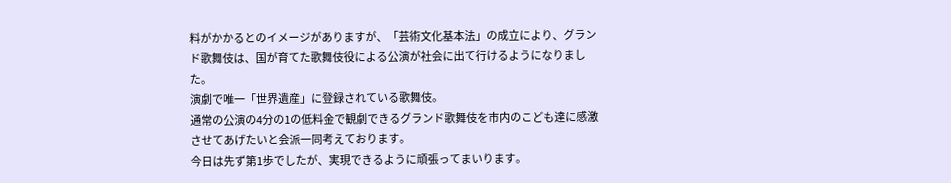料がかかるとのイメージがありますが、「芸術文化基本法」の成立により、グランド歌舞伎は、国が育てた歌舞伎役による公演が社会に出て行けるようになりました。
演劇で唯一「世界遺産」に登録されている歌舞伎。
通常の公演の4分の1の低料金で観劇できるグランド歌舞伎を市内のこども達に感激させてあげたいと会派一同考えております。
今日は先ず第1歩でしたが、実現できるように頑張ってまいります。